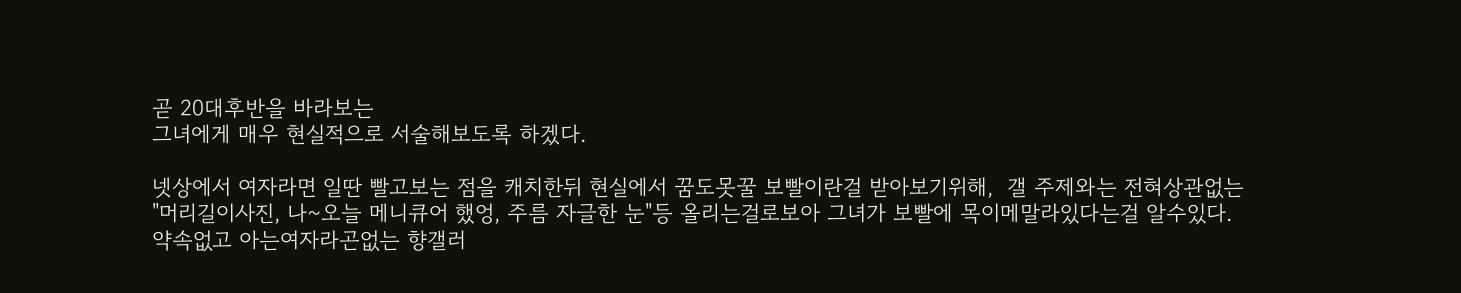곧 20대후반을 바라보는
그녀에게 매우 현실적으로 서술해보도록 하겠다.

넷상에서 여자라면 일딴 빨고보는 점을 캐치한뒤 현실에서 꿈도못꿀 보빨이란걸 받아보기위해,  갤 주제와는 전혀상관없는 "머리길이사진, 나~오늘 메니큐어 했엉, 주름 자글한 눈"등 올리는걸로보아 그녀가 보빨에 목이메말라있다는걸 알수있다. 약속없고 아는여자라곤없는 향갤러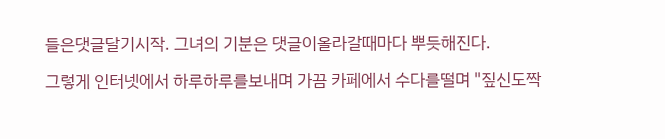들은댓글달기시작. 그녀의 기분은 댓글이올라갈때마다 뿌듯해진다.

그렇게 인터넷에서 하루하루를보내며 가끔 카페에서 수다를떨며 "짚신도짝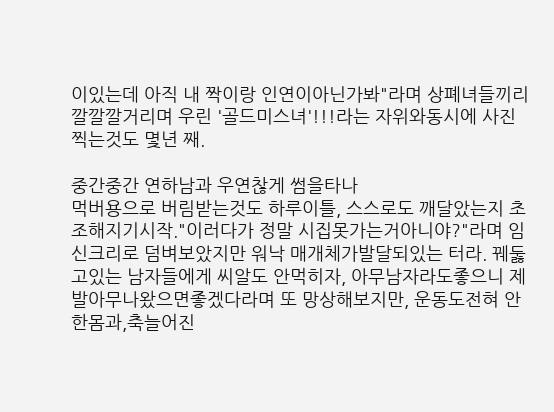이있는데 아직 내 짝이랑 인연이아닌가봐"라며 상폐녀들끼리 깔깔깔거리며 우린 '골드미스녀'!!!라는 자위와동시에 사진찍는것도 몇년 째.

중간중간 연하남과 우연찮게 썸을타나
먹버용으로 버림받는것도 하루이틀, 스스로도 깨달았는지 초조해지기시작."이러다가 정말 시집못가는거아니야?"라며 임신크리로 덤벼보았지만 워낙 매개체가발달되있는 터라. 꿰둟고있는 남자들에게 씨알도 안먹히자, 아무남자라도좋으니 제발아무나왔으면좋겠다라며 또 망상해보지만, 운동도전혀 안한몸과,축늘어진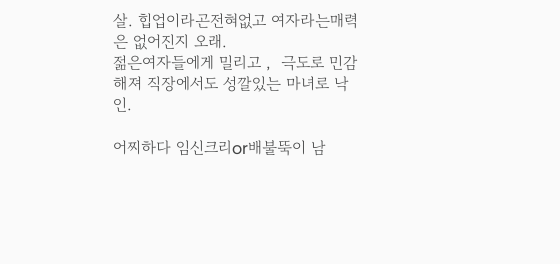살. 힙업이라곤전혀없고 여자라는매력은 없어진지 오래.
젊은여자들에게 밀리고 ,  극도로 민감해져 직장에서도 성깔있는 마녀로 낙인.

어찌하다 임신크리or배불뚝이 남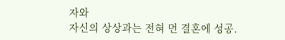자와
자신의 상상과는 전혀 먼 결혼에 성공.